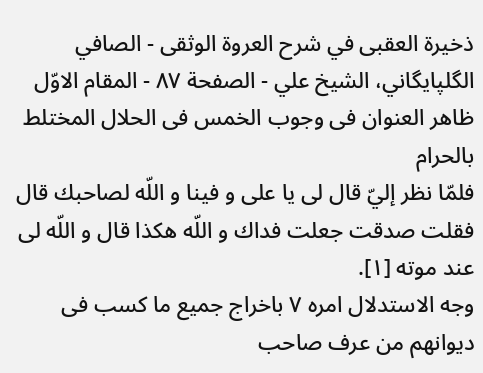ذخيرة العقبى في شرح العروة الوثقى - الصافي الگلپايگاني، الشيخ علي - الصفحة ٨٧ - المقام الاوّل ظاهر العنوان فى وجوب الخمس فى الحلال المختلط بالحرام
فلمّا نظر إليّ قال لى يا على و فينا و اللّه لصاحبك قال فقلت صدقت جعلت فداك و اللّه هكذا قال و اللّه لى عند موته [١].
وجه الاستدلال امره ٧ باخراج جميع ما كسب فى ديوانهم من عرف صاحب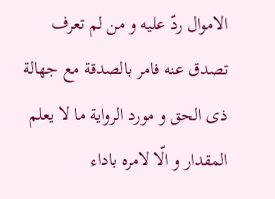الاموال ردّ عليه و من لم تعرف تصدق عنه فامر بالصدقة مع جهالة ذى الحق و مورد الرواية ما لا يعلم المقدار و الّا لامره باداء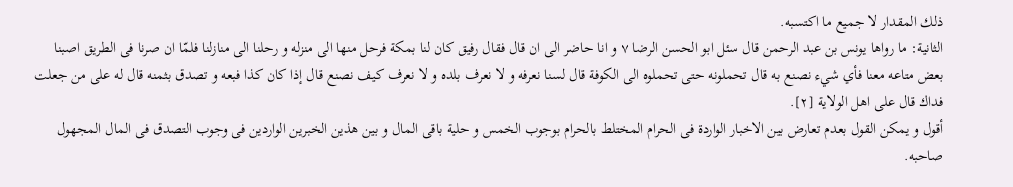ذلك المقدار لا جميع ما اكتسبه.
الثانية: ما رواها يونس بن عبد الرحمن قال سئل ابو الحسن الرضا ٧ و انا حاضر الى ان قال فقال رفيق كان لنا بمكة فرحل منها الى منزله و رحلنا الى منازلنا فلمّا ان صرنا فى الطريق اصبنا بعض متاعه معنا فأي شيء نصنع به قال تحملونه حتى تحملوه الى الكوفة قال لسنا نعرفه و لا نعرف بلده و لا نعرف كيف نصنع قال إذا كان كذا فبعه و تصدق بثمنه قال له على من جعلت فداك قال على اهل الولاية [٢].
أقول و يمكن القول بعدم تعارض بين الاخبار الواردة فى الحرام المختلط بالحرام بوجوب الخمس و حلية باقى المال و بين هذين الخبرين الواردين فى وجوب التصدق فى المال المجهول صاحبه.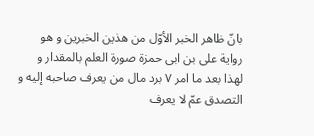بانّ ظاهر الخبر الأوّل من هذين الخبرين و هو رواية على بن ابى حمزة صورة العلم بالمقدار و لهذا بعد ما امر ٧ برد مال من يعرف صاحبه إليه و التصدق عمّ لا يعرف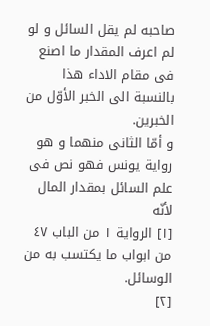صاحبه لم يقل السائل و لو لم اعرف المقدار ما اصنع فى مقام الاداء هذا بالنسبة الى الخبر الأوّل من الخبرين.
و أمّا الثانى منهما و هو رواية يونس فهو نص فى علم السائل بمقدار المال لأنّه
[١] الرواية ١ من الباب ٤٧ من ابواب ما يكتسب به من الوسائل.
[٢]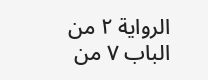الرواية ٢ من الباب ٧ من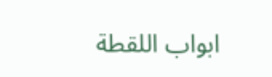ابواب اللقطة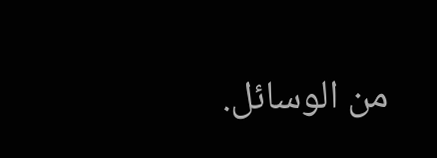من الوسائل.